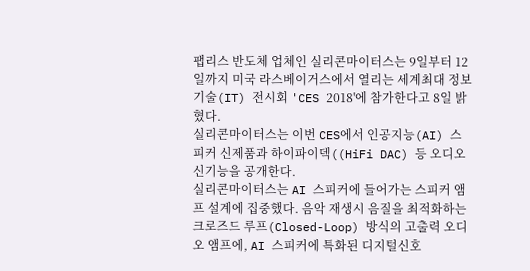팹리스 반도체 업체인 실리콘마이터스는 9일부터 12일까지 미국 라스베이거스에서 열리는 세계최대 정보기술(IT) 전시회 'CES 2018'에 참가한다고 8일 밝혔다.
실리콘마이터스는 이번 CES에서 인공지능(AI) 스피커 신제품과 하이파이덱((HiFi DAC) 등 오디오 신기능을 공개한다.
실리콘마이터스는 AI 스피커에 들어가는 스피커 앰프 설계에 집중했다. 음악 재생시 음질을 최적화하는 크로즈드 루프(Closed-Loop) 방식의 고출력 오디오 앰프에, AI 스피커에 특화된 디지털신호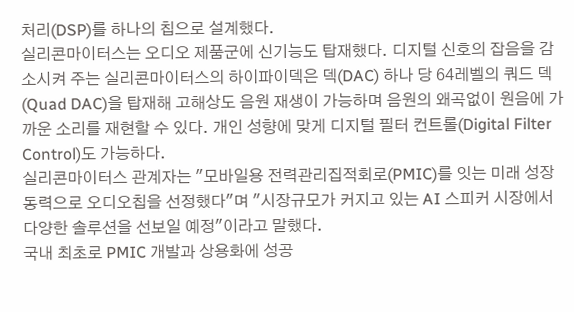처리(DSP)를 하나의 칩으로 설계했다.
실리콘마이터스는 오디오 제품군에 신기능도 탑재했다. 디지털 신호의 잡음을 감소시켜 주는 실리콘마이터스의 하이파이덱은 덱(DAC) 하나 당 64레벨의 쿼드 덱(Quad DAC)을 탑재해 고해상도 음원 재생이 가능하며 음원의 왜곡없이 원음에 가까운 소리를 재현할 수 있다. 개인 성향에 맞게 디지털 필터 컨트롤(Digital Filter Control)도 가능하다.
실리콘마이터스 관계자는 "모바일용 전력관리집적회로(PMIC)를 잇는 미래 성장동력으로 오디오칩을 선정했다"며 "시장규모가 커지고 있는 AI 스피커 시장에서 다양한 솔루션을 선보일 예정"이라고 말했다.
국내 최초로 PMIC 개발과 상용화에 성공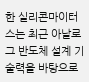한 실리콘마이터스는 최근 아날로그 반도체 설계 기술력을 바탕으로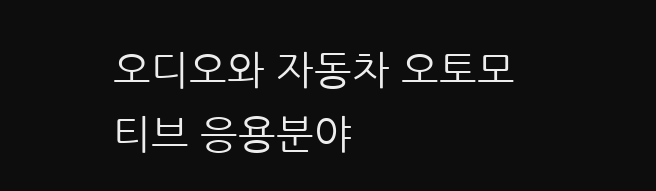오디오와 자동차 오토모티브 응용분야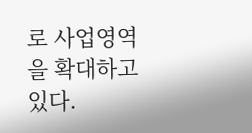로 사업영역을 확대하고 있다.